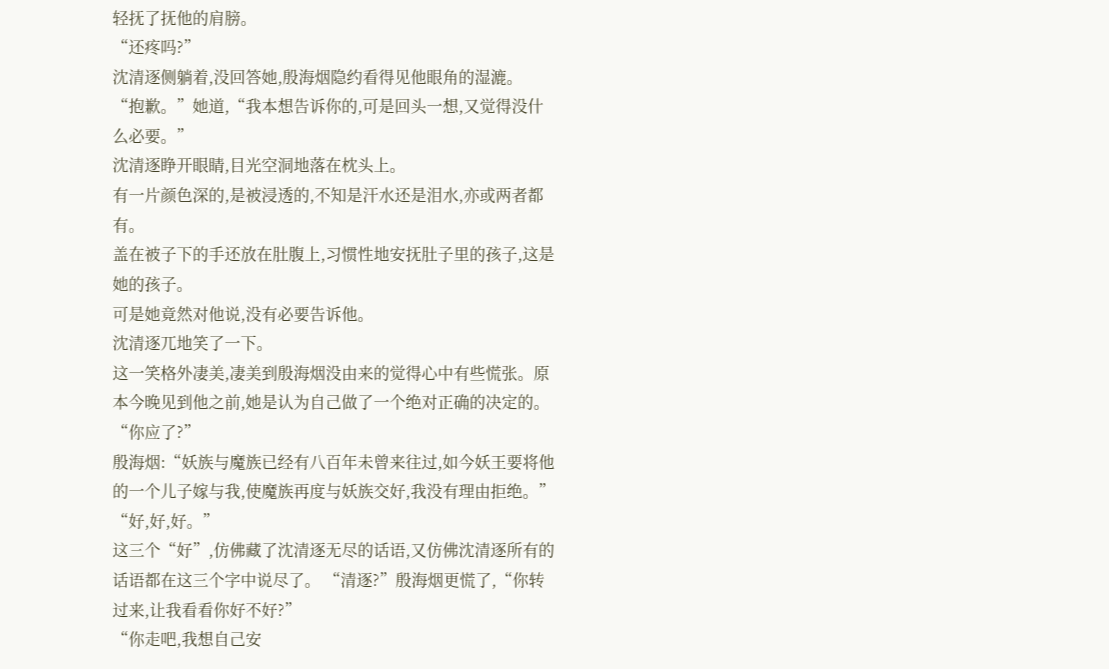轻抚了抚他的肩膀。
“还疼吗?”
沈清逐侧躺着,没回答她,殷海烟隐约看得见他眼角的湿漉。
“抱歉。”她道,“我本想告诉你的,可是回头一想,又觉得没什么必要。”
沈清逐睁开眼睛,目光空洞地落在枕头上。
有一片颜色深的,是被浸透的,不知是汗水还是泪水,亦或两者都有。
盖在被子下的手还放在肚腹上,习惯性地安抚肚子里的孩子,这是她的孩子。
可是她竟然对他说,没有必要告诉他。
沈清逐兀地笑了一下。
这一笑格外凄美,凄美到殷海烟没由来的觉得心中有些慌张。原本今晚见到他之前,她是认为自己做了一个绝对正确的决定的。
“你应了?”
殷海烟:“妖族与魔族已经有八百年未曾来往过,如今妖王要将他的一个儿子嫁与我,使魔族再度与妖族交好,我没有理由拒绝。”
“好,好,好。”
这三个“好”,仿佛藏了沈清逐无尽的话语,又仿佛沈清逐所有的话语都在这三个字中说尽了。 “清逐?”殷海烟更慌了,“你转过来,让我看看你好不好?”
“你走吧,我想自己安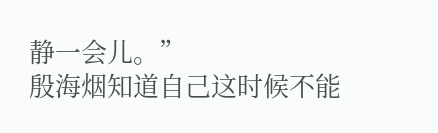静一会儿。”
殷海烟知道自己这时候不能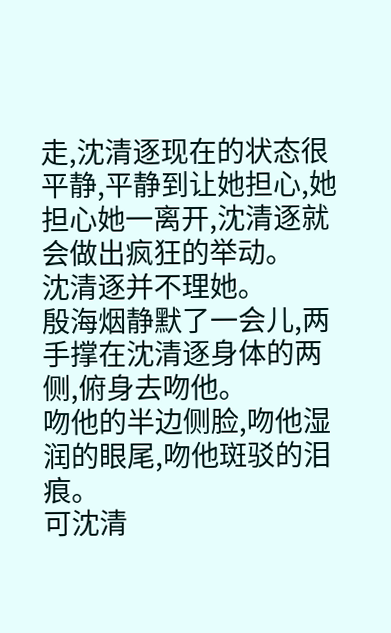走,沈清逐现在的状态很平静,平静到让她担心,她担心她一离开,沈清逐就会做出疯狂的举动。
沈清逐并不理她。
殷海烟静默了一会儿,两手撑在沈清逐身体的两侧,俯身去吻他。
吻他的半边侧脸,吻他湿润的眼尾,吻他斑驳的泪痕。
可沈清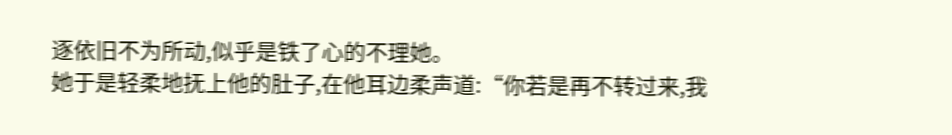逐依旧不为所动,似乎是铁了心的不理她。
她于是轻柔地抚上他的肚子,在他耳边柔声道:“你若是再不转过来,我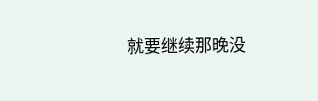就要继续那晚没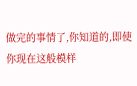做完的事情了,你知道的,即使你现在这般模样